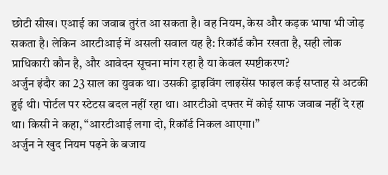छोटी सीख। एआई का जवाब तुरंत आ सकता है। वह नियम, केस और कड़क भाषा भी जोड़ सकता है। लेकिन आरटीआई में असली सवाल यह है: रिकॉर्ड कौन रखता है, सही लोक प्राधिकारी कौन है, और आवेदन सूचना मांग रहा है या केवल स्पष्टीकरण?
अर्जुन इंदौर का 23 साल का युवक था। उसकी ड्राइविंग लाइसेंस फाइल कई सप्ताह से अटकी हुई थी। पोर्टल पर स्टेटस बदल नहीं रहा था। आरटीओ दफ्तर में कोई साफ जवाब नहीं दे रहा था। किसी ने कहा, “आरटीआई लगा दो, रिकॉर्ड निकल आएगा।”
अर्जुन ने खुद नियम पढ़ने के बजाय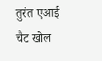तुरंत एआई चैट खोल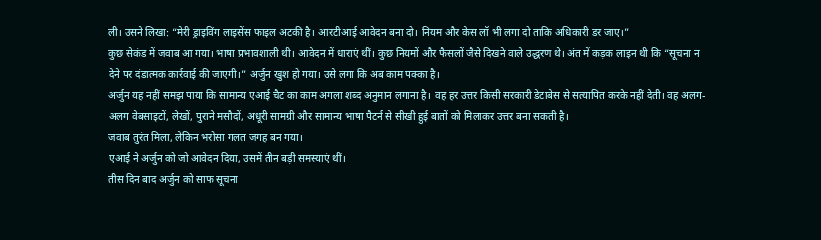ली। उसने लिखा: “मेरी ड्राइविंग लाइसेंस फाइल अटकी है। आरटीआई आवेदन बना दो। नियम और केस लॉ भी लगा दो ताकि अधिकारी डर जाए।”
कुछ सेकंड में जवाब आ गया। भाषा प्रभावशाली थी। आवेदन में धाराएं थीं। कुछ नियमों और फैसलों जैसे दिखने वाले उद्धरण थे। अंत में कड़क लाइन थी कि “सूचना न देने पर दंडात्मक कार्रवाई की जाएगी।” अर्जुन खुश हो गया। उसे लगा कि अब काम पक्का है।
अर्जुन यह नहीं समझ पाया कि सामान्य एआई चैट का काम अगला शब्द अनुमान लगाना है। वह हर उत्तर किसी सरकारी डेटाबेस से सत्यापित करके नहीं देती। वह अलग-अलग वेबसाइटों, लेखों, पुराने मसौदों, अधूरी सामग्री और सामान्य भाषा पैटर्न से सीखी हुई बातों को मिलाकर उत्तर बना सकती है।
जवाब तुरंत मिला, लेकिन भरोसा गलत जगह बन गया।
एआई ने अर्जुन को जो आवेदन दिया, उसमें तीन बड़ी समस्याएं थीं।
तीस दिन बाद अर्जुन को साफ सूचना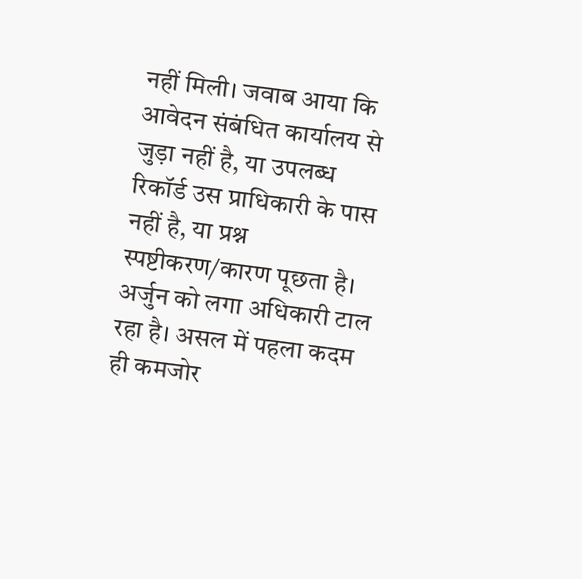नहीं मिली। जवाब आया कि आवेदन संबंधित कार्यालय से जुड़ा नहीं है, या उपलब्ध रिकॉर्ड उस प्राधिकारी के पास नहीं है, या प्रश्न स्पष्टीकरण/कारण पूछता है। अर्जुन को लगा अधिकारी टाल रहा है। असल में पहला कदम ही कमजोर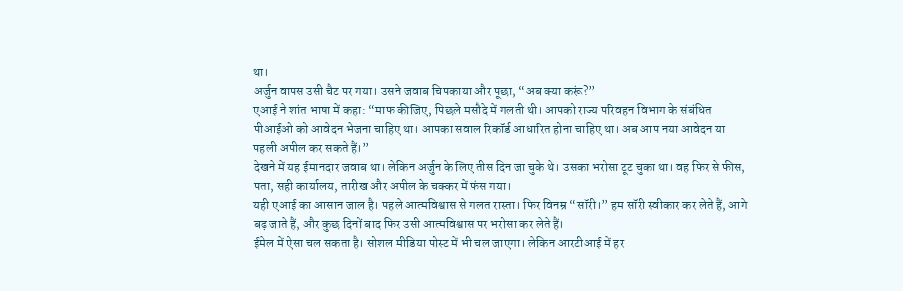था।
अर्जुन वापस उसी चैट पर गया। उसने जवाब चिपकाया और पूछा, “अब क्या करूं?”
एआई ने शांत भाषा में कहा: “माफ कीजिए, पिछले मसौदे में गलती थी। आपको राज्य परिवहन विभाग के संबंधित पीआईओ को आवेदन भेजना चाहिए था। आपका सवाल रिकॉर्ड आधारित होना चाहिए था। अब आप नया आवेदन या पहली अपील कर सकते हैं।”
देखने में यह ईमानदार जवाब था। लेकिन अर्जुन के लिए तीस दिन जा चुके थे। उसका भरोसा टूट चुका था। वह फिर से फीस, पता, सही कार्यालय, तारीख और अपील के चक्कर में फंस गया।
यही एआई का आसान जाल है। पहले आत्मविश्वास से गलत रास्ता। फिर विनम्र “सॉरी।” हम सॉरी स्वीकार कर लेते हैं, आगे बढ़ जाते हैं, और कुछ दिनों बाद फिर उसी आत्मविश्वास पर भरोसा कर लेते हैं।
ईमेल में ऐसा चल सकता है। सोशल मीडिया पोस्ट में भी चल जाएगा। लेकिन आरटीआई में हर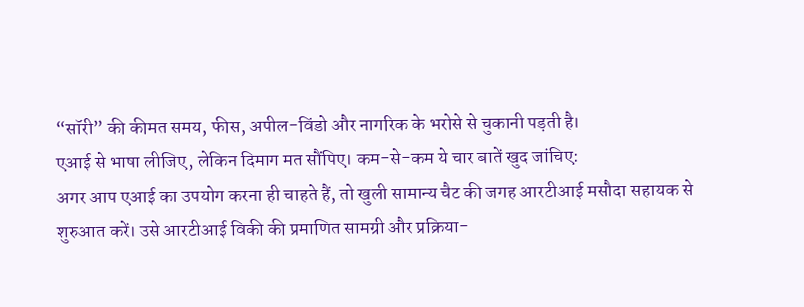“सॉरी” की कीमत समय, फीस, अपील-विंडो और नागरिक के भरोसे से चुकानी पड़ती है।
एआई से भाषा लीजिए, लेकिन दिमाग मत सौंपिए। कम-से-कम ये चार बातें खुद जांचिए:
अगर आप एआई का उपयोग करना ही चाहते हैं, तो खुली सामान्य चैट की जगह आरटीआई मसौदा सहायक से शुरुआत करें। उसे आरटीआई विकी की प्रमाणित सामग्री और प्रक्रिया-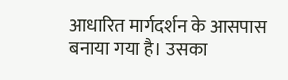आधारित मार्गदर्शन के आसपास बनाया गया है। उसका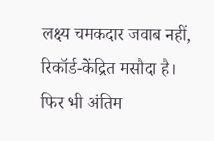लक्ष्य चमकदार जवाब नहीं, रिकॉर्ड-केंद्रित मसौदा है।
फिर भी अंतिम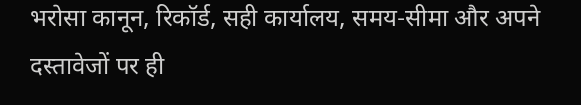भरोसा कानून, रिकॉर्ड, सही कार्यालय, समय-सीमा और अपने दस्तावेजों पर ही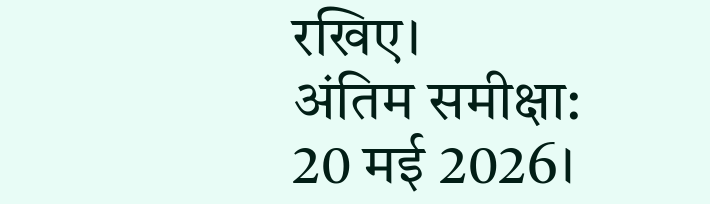रखिए।
अंतिम समीक्षा: 20 मई 2026।